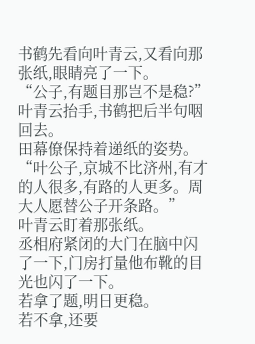书鹤先看向叶青云,又看向那张纸,眼睛亮了一下。
“公子,有题目那岂不是稳?”
叶青云抬手,书鹤把后半句咽回去。
田幕僚保持着递纸的姿势。
“叶公子,京城不比济州,有才的人很多,有路的人更多。周大人愿替公子开条路。”
叶青云盯着那张纸。
丞相府紧闭的大门在脑中闪了一下,门房打量他布靴的目光也闪了一下。
若拿了题,明日更稳。
若不拿,还要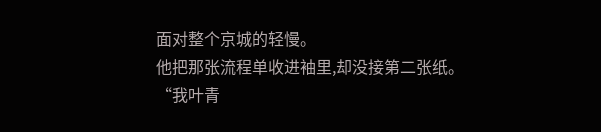面对整个京城的轻慢。
他把那张流程单收进袖里,却没接第二张纸。
“我叶青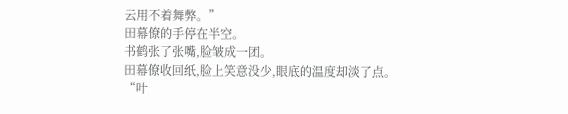云用不着舞弊。”
田幕僚的手停在半空。
书鹤张了张嘴,脸皱成一团。
田幕僚收回纸,脸上笑意没少,眼底的温度却淡了点。
“叶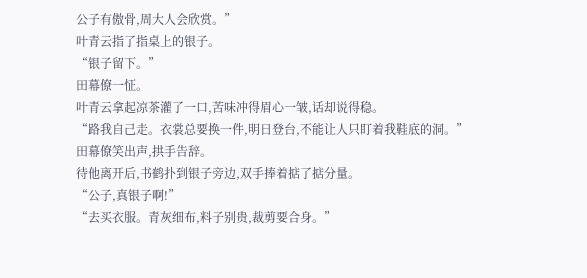公子有傲骨,周大人会欣赏。”
叶青云指了指桌上的银子。
“银子留下。”
田幕僚一怔。
叶青云拿起凉茶灌了一口,苦味冲得眉心一皱,话却说得稳。
“路我自己走。衣裳总要换一件,明日登台,不能让人只盯着我鞋底的洞。”
田幕僚笑出声,拱手告辞。
待他离开后,书鹤扑到银子旁边,双手捧着掂了掂分量。
“公子,真银子啊!”
“去买衣服。青灰细布,料子别贵,裁剪要合身。”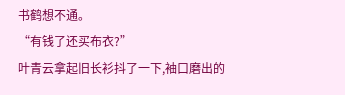书鹤想不通。
“有钱了还买布衣?”
叶青云拿起旧长衫抖了一下,袖口磨出的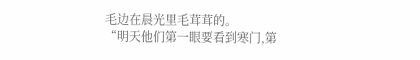毛边在晨光里毛茸茸的。
“明天他们第一眼要看到寒门,第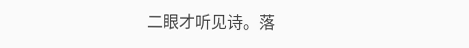二眼才听见诗。落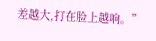差越大,打在脸上越响。”